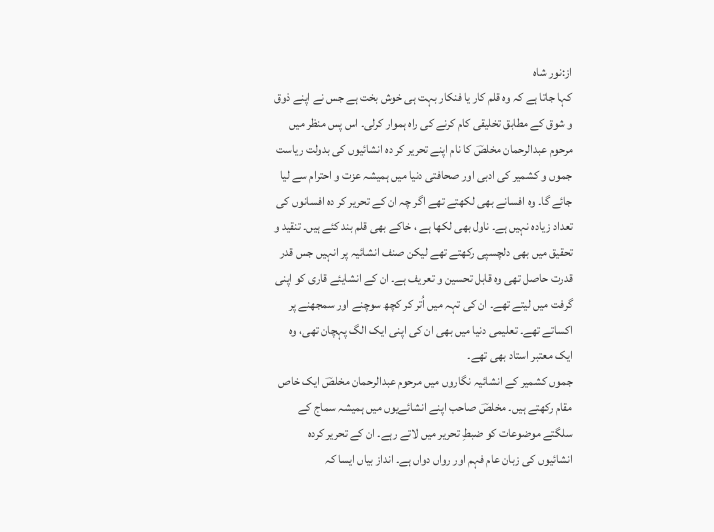از:نور شاہ
کہا جاتا ہے کہ وہ قلم کار یا فنکار بہت ہی خوش بخت ہے جس نے اپنے ذوق و شوق کے مطابق تخلیقی کام کرنے کی راہ ہموار کرلی۔ اس پس منظر میں مرحوم عبدالرحمان مخلصؔ کا نام اپنے تحریر کر دہ انشائیوں کی بدولت ریاست جموں و کشمیر کی ادبی اور صحافتی دنیا میں ہمیشہ عزت و احترام سے لیا جائے گا۔ وہ افسانے بھی لکھتے تھے اگر چہ ان کے تحریر کر دہ افسانوں کی تعداد زیادہ نہیں ہے۔ ناول بھی لکھا ہے ، خاکے بھی قلم بند کئے ہیں۔ تنقید و تحقیق میں بھی دلچسپی رکھتے تھے لیکن صنف انشائیہ پر انہیں جس قدر قدرت حاصل تھی وہ قابل تحسین و تعریف ہے۔ ان کے انشایئے قاری کو اپنی گرفت میں لیتے تھے۔ ان کی تہہ میں اُتر کر کچھ سوچنے اور سمجھنے پر اکساتے تھے۔ تعلیمی دنیا میں بھی ان کی اپنی ایک الگ پہچان تھی، وہ ایک معتبر استاد بھی تھے۔
جموں کشمیر کے انشائیہ نگاروں میں مرحوم عبدالرحمان مخلصؔ ایک خاص مقام رکھتے ہیں۔ مخلصؔ صاحب اپنے انشائےیوں میں ہمیشہ سماج کے سلگتے موضوعات کو ضبطِ تحریر میں لاتے رہے۔ ان کے تحریر کردہ انشائیوں کی زبان عام فہم اور رواں دواں ہے۔ انداز بیاں ایسا کہ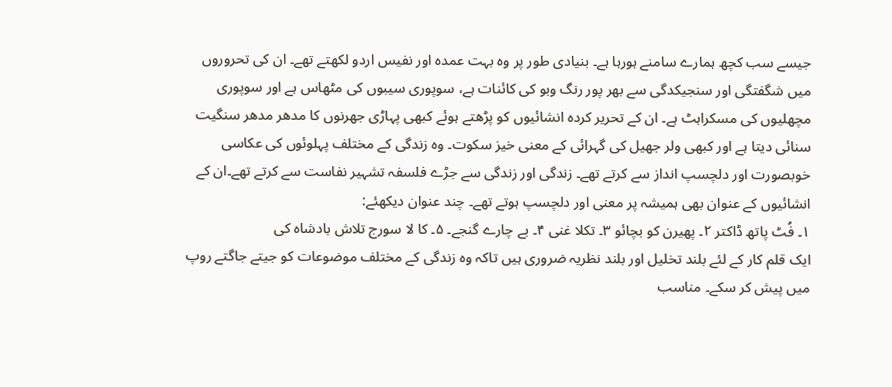جیسے سب کچھ ہمارے سامنے ہورہا ہے۔ بنیادی طور پر وہ بہت عمدہ اور نفیس اردو لکھتے تھے۔ ان کی تحروروں میں شگفتگی اور سنجیکدگی سے بھر پور رنگ وبو کی کائنات ہے، سوپوری سیبوں کی مٹھاس ہے اور سوپوری مچھلیوں کی مسکراہٹ ہے۔ ان کے تحریر کردہ انشائیوں کو پڑھتے ہوئے کبھی پہاڑی جھرنوں کا مدھر مدھر سنگیت سنائی دیتا ہے اور کبھی ولر جھیل کی گہرائی کے معنی خیز سکوت۔ وہ زندگی کے مختلف پہلوئوں کی عکاسی خوبصورت اور دلچسپ انداز سے کرتے تھے۔ زندگی اور زندگی سے جڑے فلسفہ تشہیر نفاست سے کرتے تھے۔ان کے انشائیوں کے عنوان بھی ہمیشہ پر معنی اور دلچسپ ہوتے تھے۔ چند عنوان دیکھئے:
۱۔ فُٹ پاتھ ڈاکتر ۲۔ پھیرن کو بچائو ۳۔ تکلا غنی ۴۔ بے چارے گنجے۔ ۵۔ کا لا سورج تلاش بادشاہ کی
ایک قلم کار کے لئے بلند تخلیل اور بلند نظریہ ضروری ہیں تاکہ وہ زندگی کے مختلف موضوعات کو جیتے جاگتے روپ میں پیش کر سکے۔ مناسب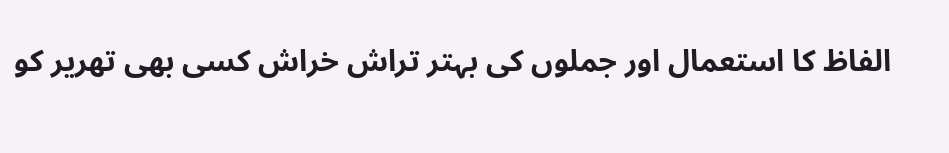الفاظ کا استعمال اور جملوں کی بہتر تراش خراش کسی بھی تھریر کو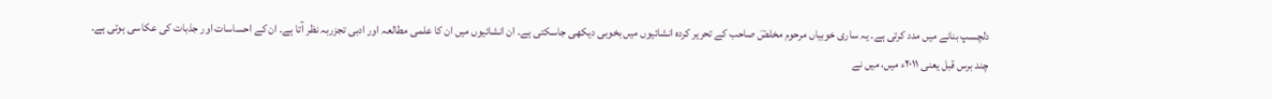دلچسپ بنانے میں مدد کرتی ہے۔ یہ ساری خوبیاں مرحوم مخلصؔ صاحب کے تحریر کردہ انشائیوں میں بخوبی دیکھی جاسکتی ہے۔ ان انشائیوں میں ان کا علمی مطالعہ اور ادبی تجزربہ نظر آتا ہے۔ ان کے احساسات اور جذبات کی عکاسی ہوتی ہے۔
چند برس قبل یعنی ۲۰۱۱ء میں، میں نے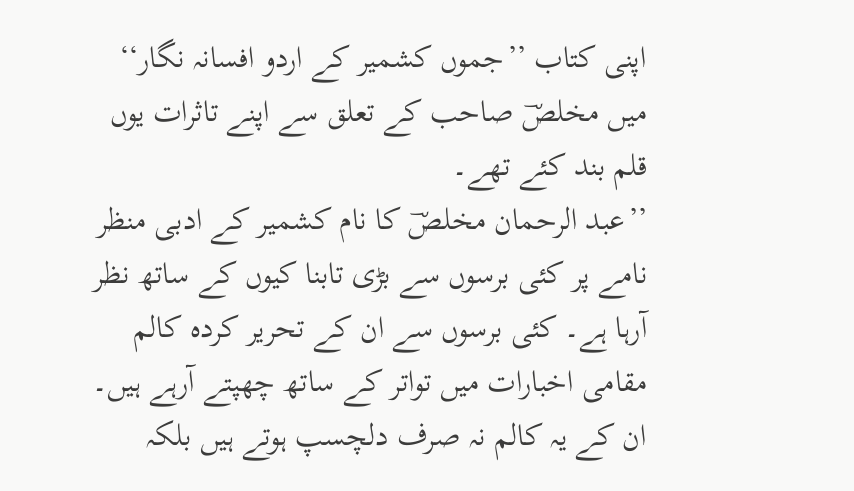اپنی کتاب ’’جموں کشمیر کے اردو افسانہ نگار‘‘ میں مخلصؔ صاحب کے تعلق سے اپنے تاثرات یوں قلم بند کئے تھے۔
’’عبد الرحمان مخلصؔ کا نام کشمیر کے ادبی منظر نامے پر کئی برسوں سے بڑی تابنا کیوں کے ساتھ نظر آرہا ہے۔ کئی برسوں سے ان کے تحریر کردہ کالم مقامی اخبارات میں تواتر کے ساتھ چھپتے آرہے ہیں۔ ان کے یہ کالم نہ صرف دلچسپ ہوتے ہیں بلکہ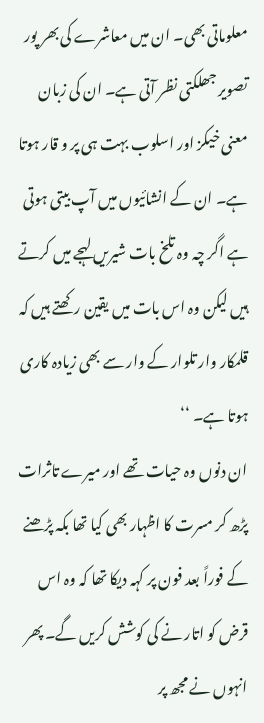معلوماتی بھی۔ ان میں معاشرے کی بھر پور تصویر جھلکتی نظر آتی ہے۔ ان کی زبان معنی خیکز اور اسلوب بہت ہی پر و قار ہوتا ہے۔ ان کے انشائیوں میں آپ بیتی ہوتی ہے اگر چہ وہ تلخ بات شیریں لہجے میں کرتے ہیں لیکن وہ اس بات میں یقین رکھتے ہیں کہ قلمکار وار تلوار کے وار سے بھی زیادہ کاری ہوتا ہے۔ ‘‘
ان دنوں وہ حیات تھے اور میرے تاثرات پڑھ کر مسرت کا اظہار بھی کیا تھا بکہ پڑھنے کے فوراً بعد فون پر کہہ دیکا تھا کہ وہ اس قرض کو اتار نے کی کوشش کریں گے۔ پھر انہوں نے مجھ پر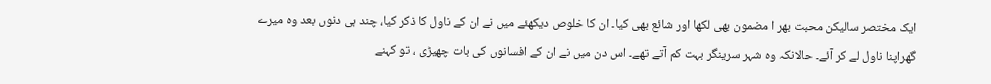ایک مختصر سالیکن محبت بھر ا مضمون بھی لکھا اور شائع بھی کیا۔ ان کا خلوص دیکھئے میں نے ان کے ناول کا ذکر کیا، چند ہی دنوں بعد وہ میرے گھراپنا ناول لے کر آئے۔ حالانکہ وہ شہر سرینگر بہت کم آتے تھے۔ اس دن میں نے ان کے افسانوں کی بات چھیڑی ، تو کہنے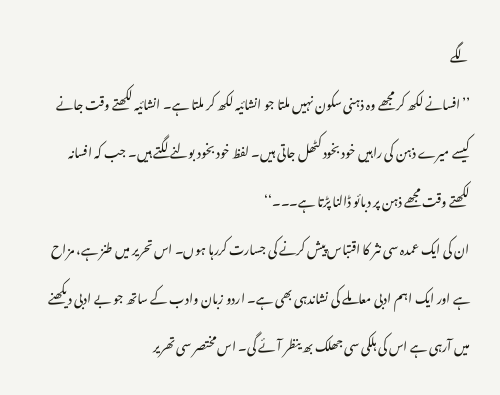لگے
’’افسانے لکھ کر مجھے وہ ذہنی سکون نہیں ملتا جو انشائیہ لکھ کر ملتا ہے۔ انشائیہ لکھتے وقت جانے کیسے میرے ذہن کی راہیں خود بخود کٹھل جاتی ہیں۔ لفظ خود بخود بولنے لگتے ہیں۔ جب کہ افسانہ لکھتے وقت مجھے ذہن پر دبائو ڈالنا پڑتا ہے۔۔۔‘‘
ان کی ایک عمدہ سی نثر کا اقتباس پیش کرنے کی جسارت کررہا ہوں۔ اس تحریر میں طنز ہے، مزاح ہے اور ایک اہم ادبی معاملے کی نشاندہی بھی ہے۔ اردو زبان وادب کے ساتھ جو بے ادبی دیکھنے میں آرہی ہے اس کی ہلکی سی جھلک بھ ینظر آئے گی۔ اس مختصر سی تھریر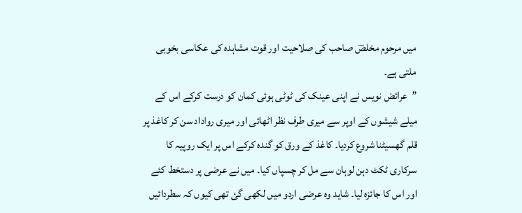میں مرحوم مخلصؔ صاحب کی صلاحیت اور قوت مشاہدہ کی عکاسی بخوبی ملتی ہے۔
’’عرائض نویس نے اپنی عینک کی ٹوٹی ہوئی کمان کو درست کرکے اس کے میلے شیشوں کے اوپر سے میری طرف نظر اٹھائی اور میری رواداد سن کر کاغذ پر قلم گھسیٹنا شروع کردیا۔ کاغذ کے ورق کو گندہ کرکے اس پر ایک روپیہ کا سرکاری ٹکٹ دہن لوہان سے مل کر چسپاں کیا۔ میں نے عرضی پر دستخط کئے اور اس کا جائزہ لیا۔ شاید وہ عرضی اردو میں لکھی گئ تھی کیوں کہ سطردائیں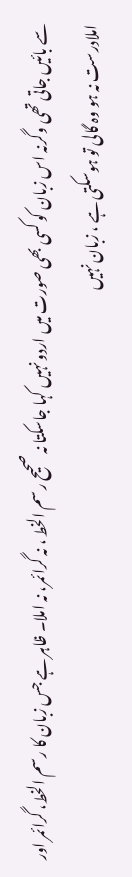سے بائیں جاتی تھی وگرنہ اس زبان کو کسی بھی صورت میں اردو نہیں کہا جاسکتا نہ صحیح رسم الخط ، نہ گرائمر، نہ املا۔ ظاہر ہے جس زبان کا رسم الخط، گرائمر اور املادرست نہ ہو وہ گالی تو ہوسکتی ہے ، زبان نہیں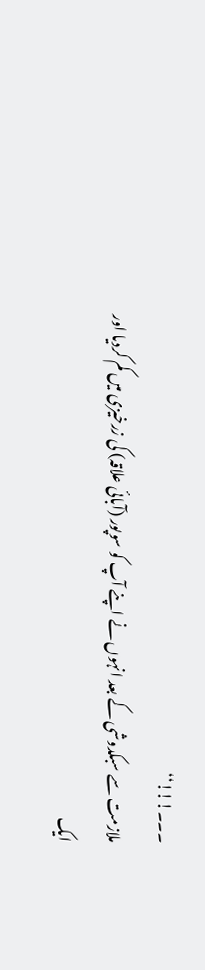۔۔۔!!!‘‘
ملازمت سے سبکدوشی کے بعد انہوں نے اپنے آپ کو سوپور (آبائی علاقہ) کی زرخیزی میں کم کردیا اور ایک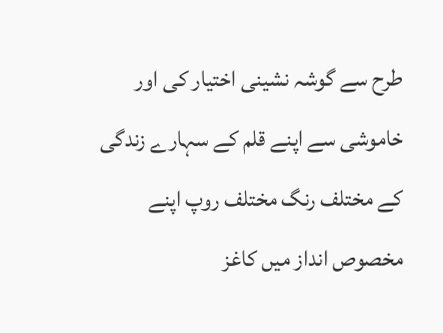طرح سے گوشہ نشینی اختیار کی اور خاموشی سے اپنے قلم کے سہارے زندگی کے مختلف رنگ مختلف روپ اپنے مخصوص انداز میں کاغز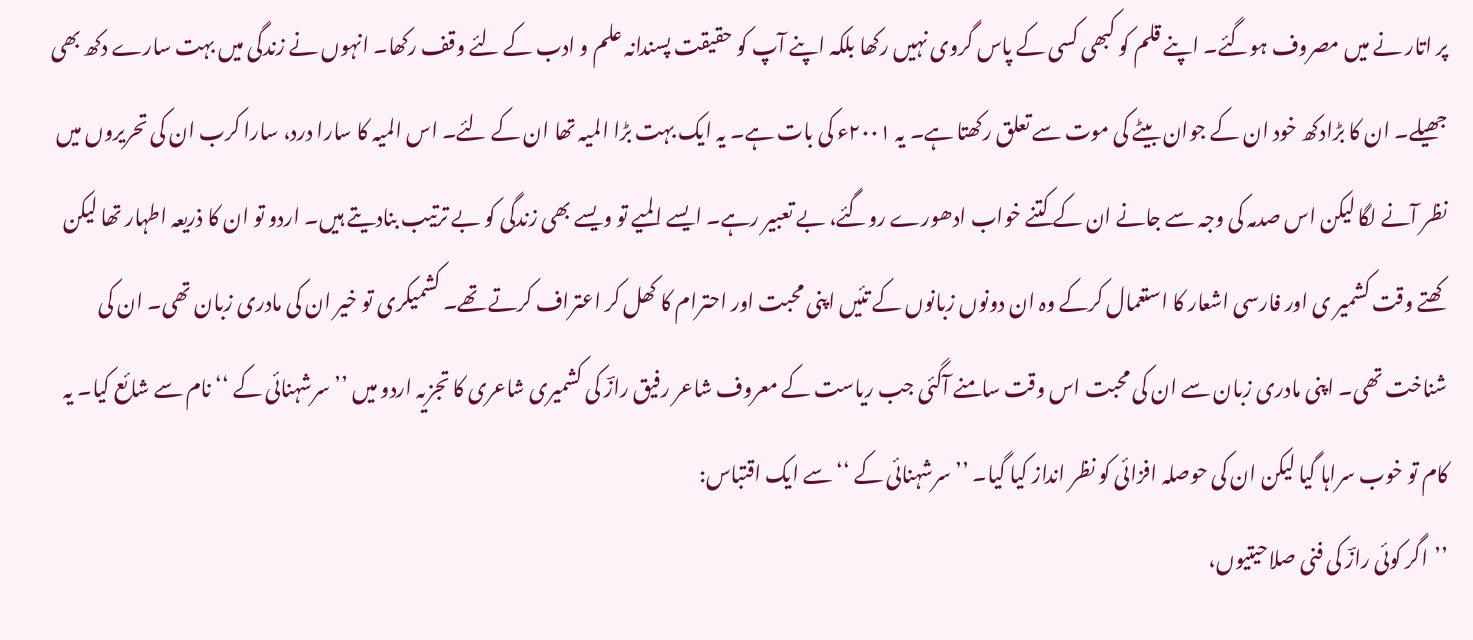پر اتار نے میں مصروف ہوگئے۔ اپنے قلم کو کبھی کسی کے پاس گروی نہیں رکھا بلکہ اپنے آپ کو حقیقت پسندانہ علم و ادب کے لئے وقف رکھا۔ انہوں نے زندگی میں بہت سارے دکھ بھی جھیلے۔ ان کا بڑادکھ خود ان کے جوان بیٹے کی موت سے تعلق رکھتا ہے۔ یہ ۲۰۰۱ء کی بات ہے۔ یہ ایک بہت بڑا المیہ تھا ان کے لئے۔ اس المیہ کا سارا درد، سارا کرب ان کی تحریروں میں نظر آنے لگا لیکن اس صدمہ کی وجہ سے جانے ان کے کتنے خواب ادھورے روگئے، بے تعبیر رہے۔ ایسے المیے تو ویسے بھی زندگی کو بے ترتیب بنادیتے ہیں۔ اردو تو ان کا ذریعہ اطہار تھا لیکن کھتے وقت کشمیر ی اور فارسی اشعار کا استعمال کرکے وہ ان دونوں زبانوں کے تئیں اپنی محبت اور احترام کا کھل کر اعتراف کرتے تھے۔ کشمیکری تو خیر ان کی مادری زبان تھی۔ ان کی شناخت تھی۔ اپنی مادری زبان سے ان کی محبت اس وقت سامنے آگئی جب ریاست کے معروف شاعر رفیق رازؔ کی کشمیری شاعری کا تجزیہ اردو میں ’’سرشہنائی کے ‘‘ نام سے شائع کیا۔ یہ کام تو خوب سراہا گیا لیکن ان کی حوصلہ افزائی کو نظر انداز کیا گیا۔ ’’سرشہنائی کے ‘‘ سے ایک اقتباس:
’’اگر کوئی رازؔ کی فنی صلاحیتیوں،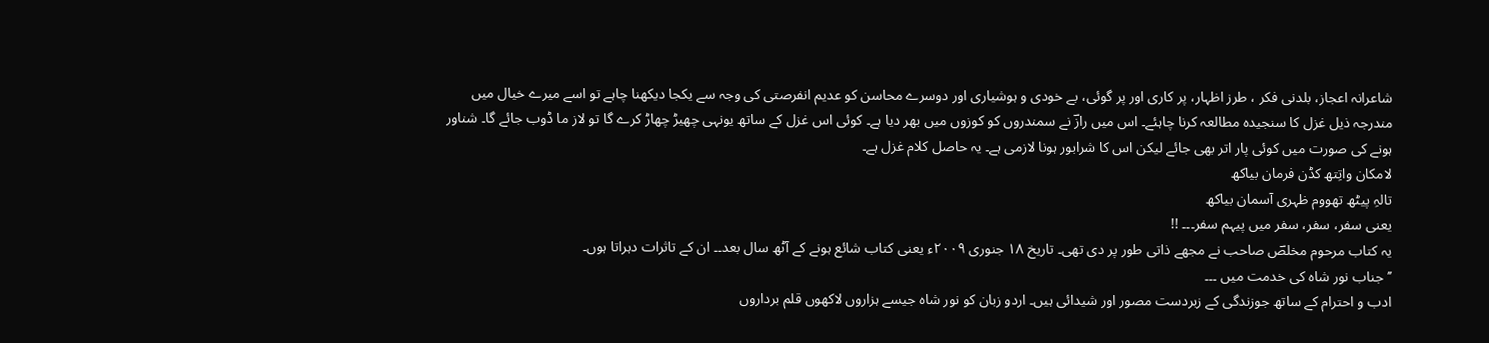شاعرانہ اعجاز، بلدنی فکر ، طرز اظہار، پر کاری اور پر گوئی، بے خودی و ہوشیاری اور دوسرے محاسن کو عدیم انفرصتی کی وجہ سے یکجا دیکھنا چاہے تو اسے میرے خیال میں مندرجہ ذیل غزل کا سنجیدہ مطالعہ کرنا چاہئے۔ اس میں رازؔ نے سمندروں کو کوزوں میں بھر دیا ہے۔ کوئی اس غزل کے ساتھ یونہی چھیڑ چھاڑ کرے گا تو لاز ما ڈوب جائے گا۔ شناور ہونے کی صورت میں کوئی پار اتر بھی جائے لیکن اس کا شرابور ہونا لازمی ہے۔ یہ حاصل کلام غزل ہے۔
لامکان واتِتھ کڈن فرمان بیاکھ
تالہِ پیٹھ تھووم ظہری آسمان بیاکھ
یعنی سفر، سفر، سفر میں پیہم سفر۔۔۔ !!
یہ کتاب مرحوم مخلصؔ صاحب نے مجھے ذاتی طور پر دی تھی۔ تاریخ ۱۸ جنوری ۲۰۰۹ء یعنی کتاب شائع ہونے کے آٹھ سال بعد۔۔ ان کے تاثرات دہراتا ہوں۔
’’جناب نور شاہ کی خدمت میں ۔۔۔
ادب و احترام کے ساتھ جوزندگی کے زبردست مصور اور شیدائی ہیں۔ اردو زبان کو نور شاہ جیسے ہزاروں لاکھوں قلم برداروں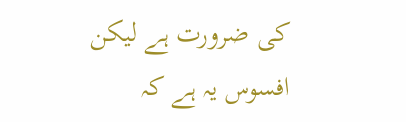کی ضرورت ہے لیکن افسوس یہ ہے کہ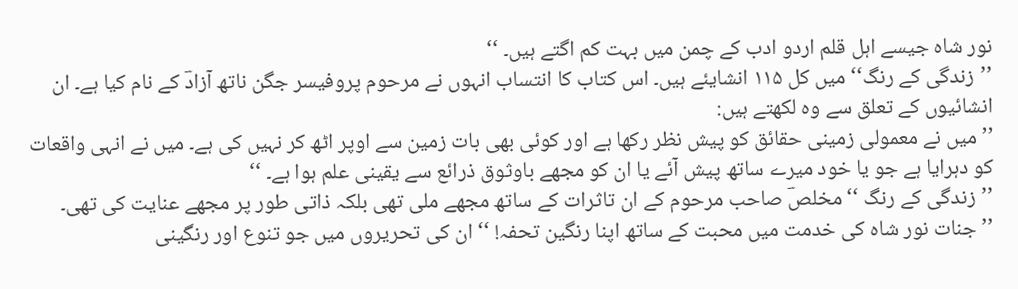نور شاہ جیسے اہل قلم اردو ادب کے چمن میں بہت کم اگتے ہیں۔ ‘‘
’’زندگی کے رنگ‘‘ میں کل ۱۱۵ انشایئے ہیں۔ اس کتاب کا انتساب انہوں نے مرحوم پروفیسر جگن ناتھ آزادؔ کے نام کیا ہے۔ ان انشائیوں کے تعلق سے وہ لکھتے ہیں:
’’میں نے معمولی زمینی حقائق کو پیش نظر رکھا ہے اور کوئی بھی بات زمین سے اوپر اٹھ کر نہیں کی ہے۔ میں نے انہی واقعات کو دہرایا ہے جو یا خود میرے ساتھ پیش آئے یا ان کو مجھے باوثوق ذرائع سے یقینی علم ہوا ہے۔ ‘‘
’’زندگی کے رنگ ‘‘ مخلصؔ صاحب مرحوم کے ان تاثرات کے ساتھ مجھے ملی تھی بلکہ ذاتی طور پر مجھے عنایت کی تھی۔
’’جنات نور شاہ کی خدمت میں محبت کے ساتھ اپنا رنگین تحفہ! ‘‘ ان کی تحریروں میں جو تنوع اور رنگینی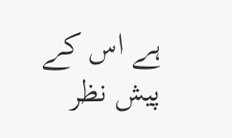ہے اس کے پیش نظر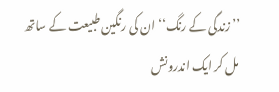’’زندگی کے رنگ‘‘ ان کی رنگین طبیعت کے ساتھ مل کر ایک اندرونش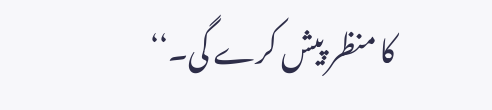کا منظر پیش کرے گی۔‘‘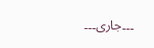۔۔۔جاری۔۔۔